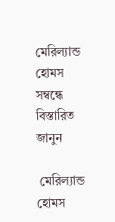মেরিল্যান্ড হোমস সম্বন্ধে বিস্তারিত জানুন

 মেরিল্যান্ড হোমস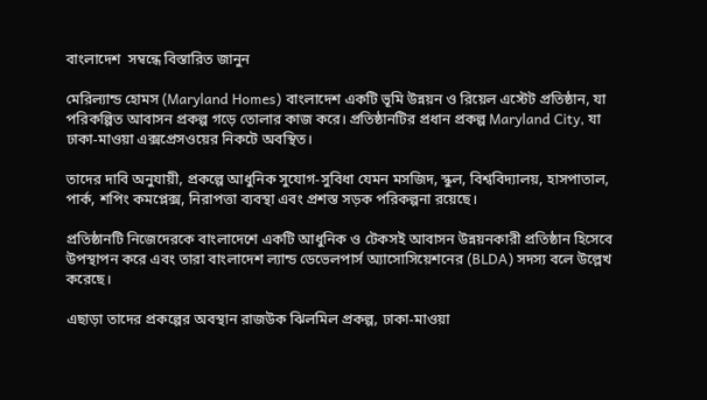বাংলাদেশ  সম্বন্ধে বিস্তারিত জানুন

মেরিল্যান্ড হোমস (Maryland Homes) বাংলাদেশ একটি ভূমি উন্নয়ন ও রিয়েল এস্টেট প্রতিষ্ঠান, যা পরিকল্পিত আবাসন প্রকল্প গড়ে তোলার কাজ করে। প্রতিষ্ঠানটির প্রধান প্রকল্প Maryland City, যা ঢাকা-মাওয়া এক্সপ্রেসওয়ের নিকটে অবস্থিত।

তাদের দাবি অনুযায়ী, প্রকল্পে আধুনিক সুযোগ-সুবিধা যেমন মসজিদ, স্কুল, বিশ্ববিদ্যালয়, হাসপাতাল, পার্ক, শপিং কমপ্লেক্স, নিরাপত্তা ব্যবস্থা এবং প্রশস্ত সড়ক পরিকল্পনা রয়েছে।

প্রতিষ্ঠানটি নিজেদেরকে বাংলাদেশে একটি আধুনিক ও টেকসই আবাসন উন্নয়নকারী প্রতিষ্ঠান হিসেবে উপস্থাপন করে এবং তারা বাংলাদেশ ল্যান্ড ডেভেলপার্স অ্যাসোসিয়েশনের (BLDA) সদস্য বলে উল্লেখ করেছে।

এছাড়া তাদের প্রকল্পের অবস্থান রাজউক ঝিলমিল প্রকল্প, ঢাকা-মাওয়া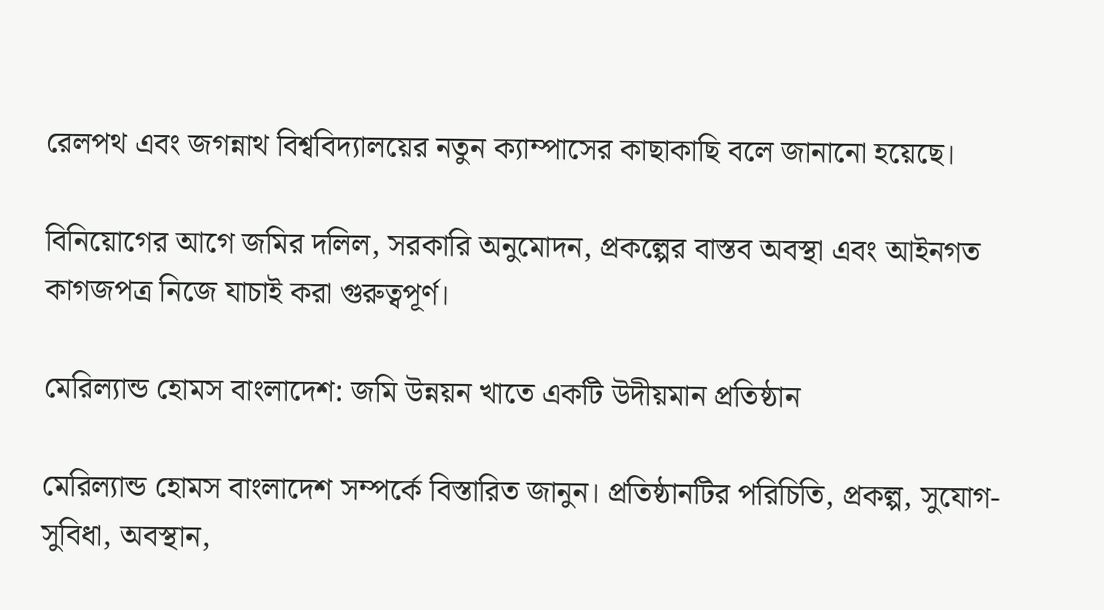রেলপথ এবং জগন্নাথ বিশ্ববিদ্যালয়ের নতুন ক্যাম্পাসের কাছাকাছি বলে জানানো হয়েছে।

বিনিয়োগের আগে জমির দলিল, সরকারি অনুমোদন, প্রকল্পের বাস্তব অবস্থা এবং আইনগত কাগজপত্র নিজে যাচাই করা গুরুত্বপূর্ণ।

মেরিল্যান্ড হোমস বাংলাদেশ: জমি উন্নয়ন খাতে একটি উদীয়মান প্রতিষ্ঠান

মেরিল্যান্ড হোমস বাংলাদেশ সম্পর্কে বিস্তারিত জানুন। প্রতিষ্ঠানটির পরিচিতি, প্রকল্প, সুযোগ-সুবিধা, অবস্থান,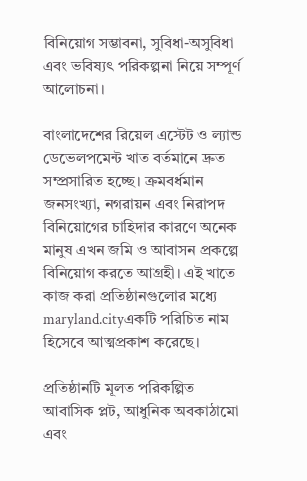বিনিয়োগ সম্ভাবনা, সুবিধা-অসুবিধা এবং ভবিষ্যৎ পরিকল্পনা নিয়ে সম্পূর্ণ আলোচনা।

বাংলাদেশের রিয়েল এস্টেট ও ল্যান্ড ডেভেলপমেন্ট খাত বর্তমানে দ্রুত সম্প্রসারিত হচ্ছে। ক্রমবর্ধমান জনসংখ্যা, নগরায়ন এবং নিরাপদ বিনিয়োগের চাহিদার কারণে অনেক মানুষ এখন জমি ও আবাসন প্রকল্পে বিনিয়োগ করতে আগ্রহী। এই খাতে কাজ করা প্রতিষ্ঠানগুলোর মধ্যে maryland.cityএকটি পরিচিত নাম হিসেবে আত্মপ্রকাশ করেছে।

প্রতিষ্ঠানটি মূলত পরিকল্পিত আবাসিক প্লট, আধুনিক অবকাঠামো এবং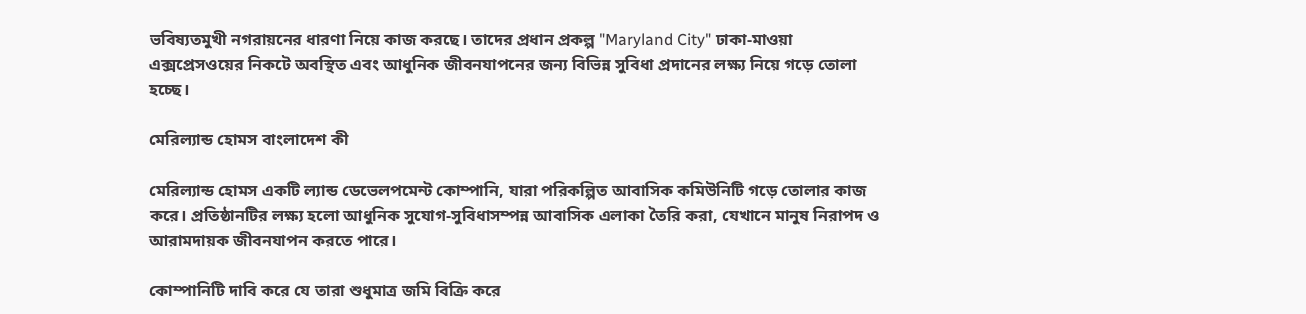ভবিষ্যতমুখী নগরায়নের ধারণা নিয়ে কাজ করছে। তাদের প্রধান প্রকল্প "Maryland City" ঢাকা-মাওয়া এক্সপ্রেসওয়ের নিকটে অবস্থিত এবং আধুনিক জীবনযাপনের জন্য বিভিন্ন সুবিধা প্রদানের লক্ষ্য নিয়ে গড়ে তোলা হচ্ছে।

মেরিল্যান্ড হোমস বাংলাদেশ কী

মেরিল্যান্ড হোমস একটি ল্যান্ড ডেভেলপমেন্ট কোম্পানি, যারা পরিকল্পিত আবাসিক কমিউনিটি গড়ে তোলার কাজ করে। প্রতিষ্ঠানটির লক্ষ্য হলো আধুনিক সুযোগ-সুবিধাসম্পন্ন আবাসিক এলাকা তৈরি করা, যেখানে মানুষ নিরাপদ ও আরামদায়ক জীবনযাপন করতে পারে।

কোম্পানিটি দাবি করে যে তারা শুধুমাত্র জমি বিক্রি করে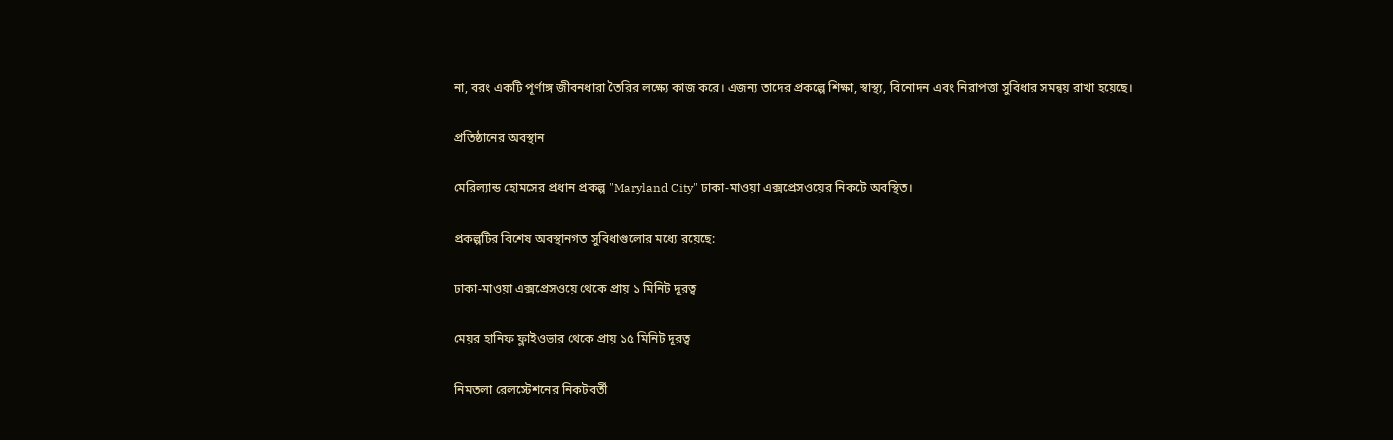না, বরং একটি পূর্ণাঙ্গ জীবনধারা তৈরির লক্ষ্যে কাজ করে। এজন্য তাদের প্রকল্পে শিক্ষা, স্বাস্থ্য, বিনোদন এবং নিরাপত্তা সুবিধার সমন্বয় রাখা হয়েছে।

প্রতিষ্ঠানের অবস্থান

মেরিল্যান্ড হোমসের প্রধান প্রকল্প "Maryland City" ঢাকা-মাওয়া এক্সপ্রেসওয়ের নিকটে অবস্থিত।

প্রকল্পটির বিশেষ অবস্থানগত সুবিধাগুলোর মধ্যে রয়েছে:

ঢাকা-মাওয়া এক্সপ্রেসওয়ে থেকে প্রায় ১ মিনিট দূরত্ব

মেয়র হানিফ ফ্লাইওভার থেকে প্রায় ১৫ মিনিট দূরত্ব

নিমতলা রেলস্টেশনের নিকটবর্তী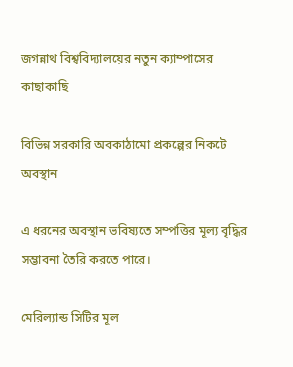জগন্নাথ বিশ্ববিদ্যালয়ের নতুন ক্যাম্পাসের কাছাকাছি

বিভিন্ন সরকারি অবকাঠামো প্রকল্পের নিকটে অবস্থান

এ ধরনের অবস্থান ভবিষ্যতে সম্পত্তির মূল্য বৃদ্ধির সম্ভাবনা তৈরি করতে পারে।

মেরিল্যান্ড সিটির মূল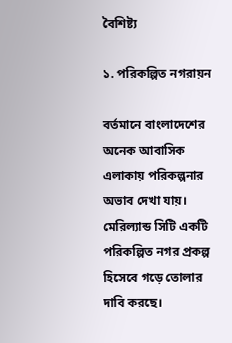বৈশিষ্ট্য

১. পরিকল্পিত নগরায়ন

বর্তমানে বাংলাদেশের অনেক আবাসিক এলাকায় পরিকল্পনার অভাব দেখা যায়। মেরিল্যান্ড সিটি একটি পরিকল্পিত নগর প্রকল্প হিসেবে গড়ে তোলার দাবি করছে।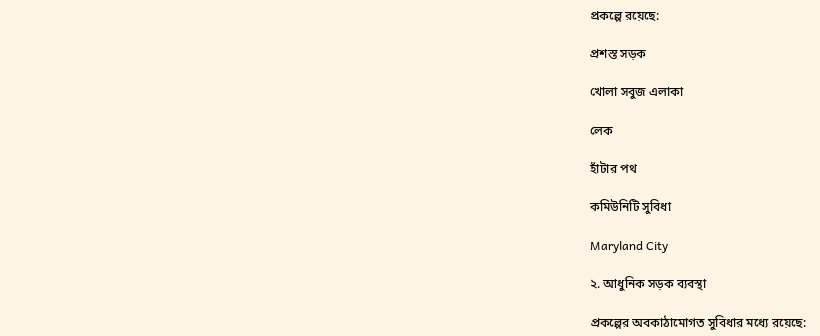প্রকল্পে রয়েছে:

প্রশস্ত সড়ক

খোলা সবুজ এলাকা

লেক

হাঁটার পথ

কমিউনিটি সুবিধা

Maryland City

২. আধুনিক সড়ক ব্যবস্থা

প্রকল্পের অবকাঠামোগত সুবিধার মধ্যে রয়েছে: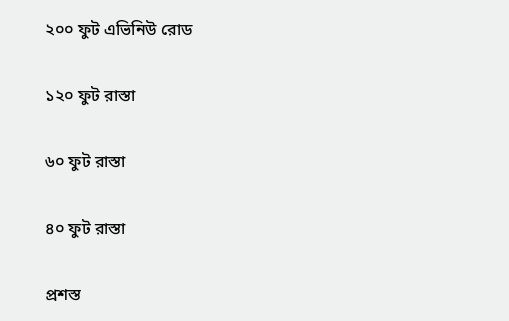২০০ ফুট এভিনিউ রোড

১২০ ফুট রাস্তা

৬০ ফুট রাস্তা

৪০ ফুট রাস্তা

প্রশস্ত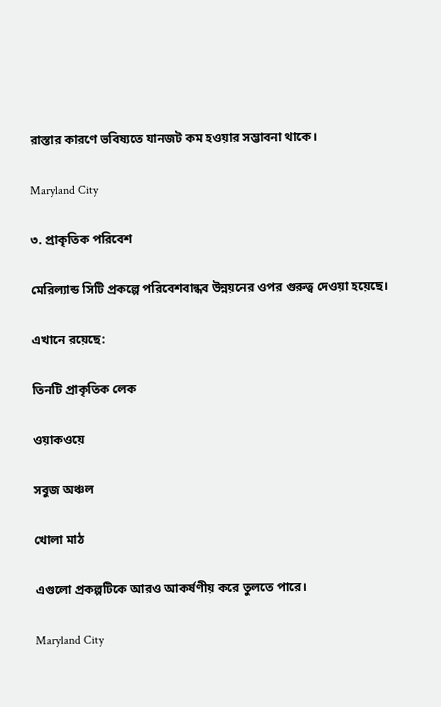রাস্তার কারণে ভবিষ্যতে যানজট কম হওয়ার সম্ভাবনা থাকে।

Maryland City

৩. প্রাকৃতিক পরিবেশ

মেরিল্যান্ড সিটি প্রকল্পে পরিবেশবান্ধব উন্নয়নের ওপর গুরুত্ব দেওয়া হয়েছে।

এখানে রয়েছে:

তিনটি প্রাকৃতিক লেক

ওয়াকওয়ে

সবুজ অঞ্চল

খোলা মাঠ

এগুলো প্রকল্পটিকে আরও আকর্ষণীয় করে তুলতে পারে।

Maryland City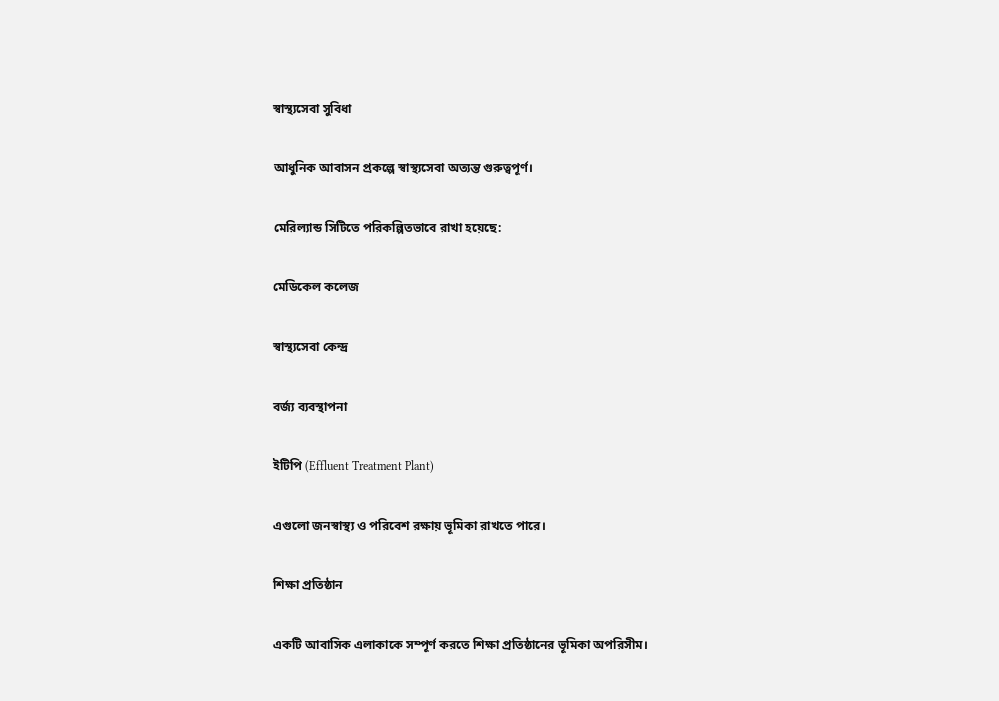স্বাস্থ্যসেবা সুবিধা

আধুনিক আবাসন প্রকল্পে স্বাস্থ্যসেবা অত্যন্ত গুরুত্বপূর্ণ।

মেরিল্যান্ড সিটিতে পরিকল্পিতভাবে রাখা হয়েছে:

মেডিকেল কলেজ

স্বাস্থ্যসেবা কেন্দ্র

বর্জ্য ব্যবস্থাপনা

ইটিপি (Effluent Treatment Plant)

এগুলো জনস্বাস্থ্য ও পরিবেশ রক্ষায় ভূমিকা রাখতে পারে।

শিক্ষা প্রতিষ্ঠান

একটি আবাসিক এলাকাকে সম্পূর্ণ করতে শিক্ষা প্রতিষ্ঠানের ভূমিকা অপরিসীম।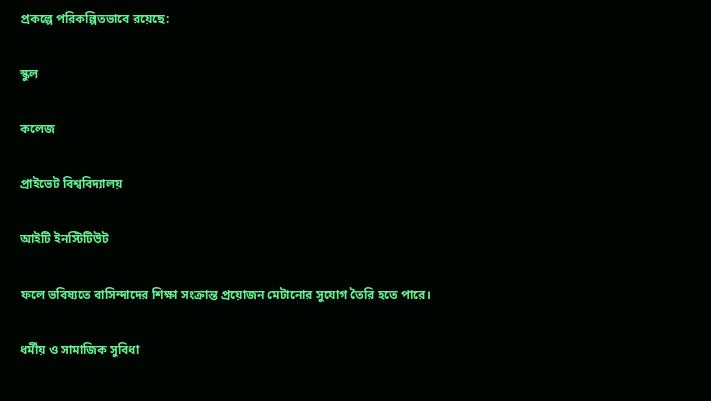প্রকল্পে পরিকল্পিতভাবে রয়েছে:

স্কুল

কলেজ

প্রাইভেট বিশ্ববিদ্যালয়

আইটি ইনস্টিটিউট

ফলে ভবিষ্যতে বাসিন্দাদের শিক্ষা সংক্রান্ত প্রয়োজন মেটানোর সুযোগ তৈরি হতে পারে।

ধর্মীয় ও সামাজিক সুবিধা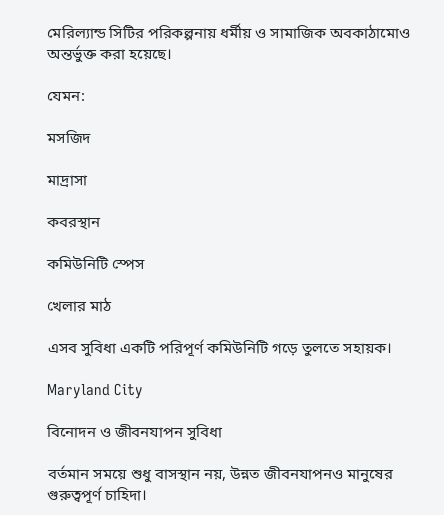মেরিল্যান্ড সিটির পরিকল্পনায় ধর্মীয় ও সামাজিক অবকাঠামোও অন্তর্ভুক্ত করা হয়েছে।

যেমন:

মসজিদ

মাদ্রাসা

কবরস্থান

কমিউনিটি স্পেস

খেলার মাঠ

এসব সুবিধা একটি পরিপূর্ণ কমিউনিটি গড়ে তুলতে সহায়ক।

Maryland City

বিনোদন ও জীবনযাপন সুবিধা

বর্তমান সময়ে শুধু বাসস্থান নয়, উন্নত জীবনযাপনও মানুষের গুরুত্বপূর্ণ চাহিদা।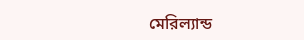মেরিল্যান্ড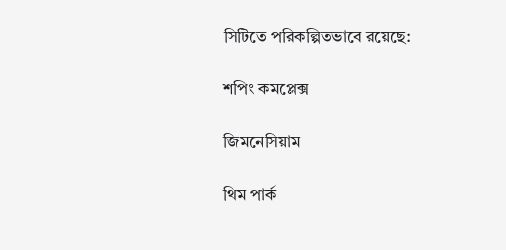সিটিতে পরিকল্পিতভাবে রয়েছে:

শপিং কমপ্লেক্স

জিমনেসিয়াম

থিম পার্ক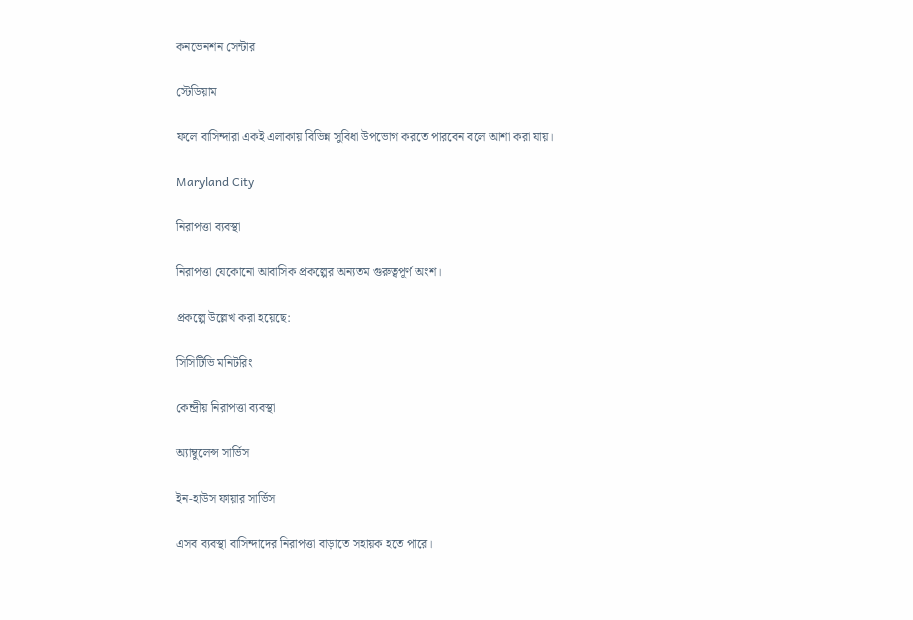কনভেনশন সেন্টার

স্টেডিয়াম

ফলে বাসিন্দারা একই এলাকায় বিভিন্ন সুবিধা উপভোগ করতে পারবেন বলে আশা করা যায়।

Maryland City

নিরাপত্তা ব্যবস্থা

নিরাপত্তা যেকোনো আবাসিক প্রকল্পের অন্যতম গুরুত্বপূর্ণ অংশ।

প্রকল্পে উল্লেখ করা হয়েছে:

সিসিটিভি মনিটরিং

কেন্দ্রীয় নিরাপত্তা ব্যবস্থা

অ্যাম্বুলেন্স সার্ভিস

ইন-হাউস ফায়ার সার্ভিস

এসব ব্যবস্থা বাসিন্দাদের নিরাপত্তা বাড়াতে সহায়ক হতে পারে।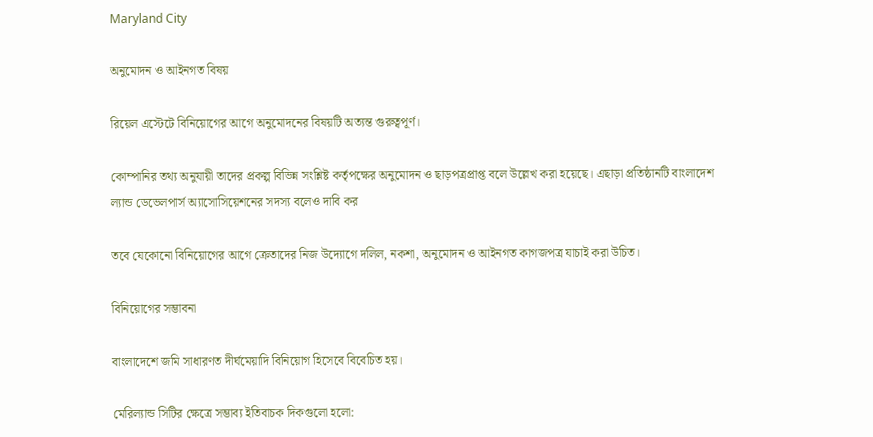Maryland City

অনুমোদন ও আইনগত বিষয়

রিয়েল এস্টেটে বিনিয়োগের আগে অনুমোদনের বিষয়টি অত্যন্ত গুরুত্বপূর্ণ।

কোম্পানির তথ্য অনুযায়ী তাদের প্রকল্প বিভিন্ন সংশ্লিষ্ট কর্তৃপক্ষের অনুমোদন ও ছাড়পত্রপ্রাপ্ত বলে উল্লেখ করা হয়েছে। এছাড়া প্রতিষ্ঠানটি বাংলাদেশ ল্যান্ড ডেভেলপার্স অ্যাসোসিয়েশনের সদস্য বলেও দাবি কর

তবে যেকোনো বিনিয়োগের আগে ক্রেতাদের নিজ উদ্যোগে দলিল, নকশা, অনুমোদন ও আইনগত কাগজপত্র যাচাই করা উচিত।

বিনিয়োগের সম্ভাবনা

বাংলাদেশে জমি সাধারণত দীর্ঘমেয়াদি বিনিয়োগ হিসেবে বিবেচিত হয়।

মেরিল্যান্ড সিটির ক্ষেত্রে সম্ভাব্য ইতিবাচক দিকগুলো হলো: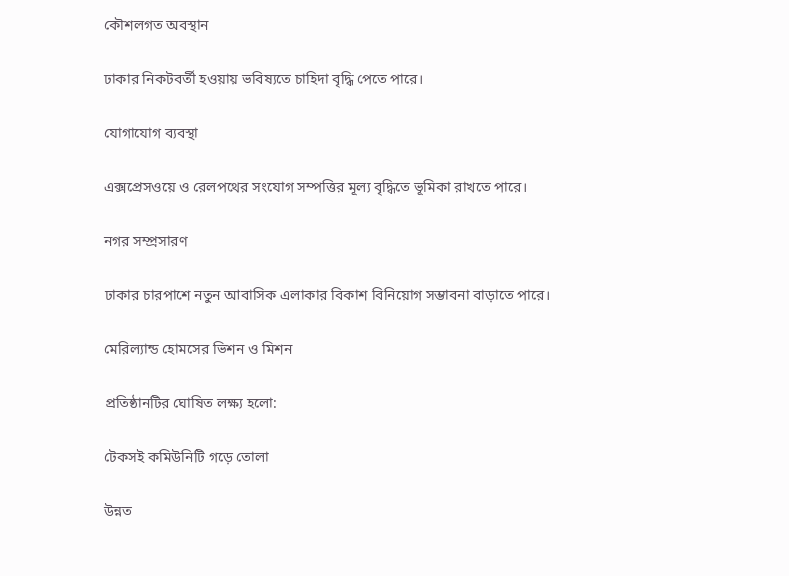কৌশলগত অবস্থান

ঢাকার নিকটবর্তী হওয়ায় ভবিষ্যতে চাহিদা বৃদ্ধি পেতে পারে।

যোগাযোগ ব্যবস্থা

এক্সপ্রেসওয়ে ও রেলপথের সংযোগ সম্পত্তির মূল্য বৃদ্ধিতে ভূমিকা রাখতে পারে।

নগর সম্প্রসারণ

ঢাকার চারপাশে নতুন আবাসিক এলাকার বিকাশ বিনিয়োগ সম্ভাবনা বাড়াতে পারে।

মেরিল্যান্ড হোমসের ভিশন ও মিশন

প্রতিষ্ঠানটির ঘোষিত লক্ষ্য হলো:

টেকসই কমিউনিটি গড়ে তোলা

উন্নত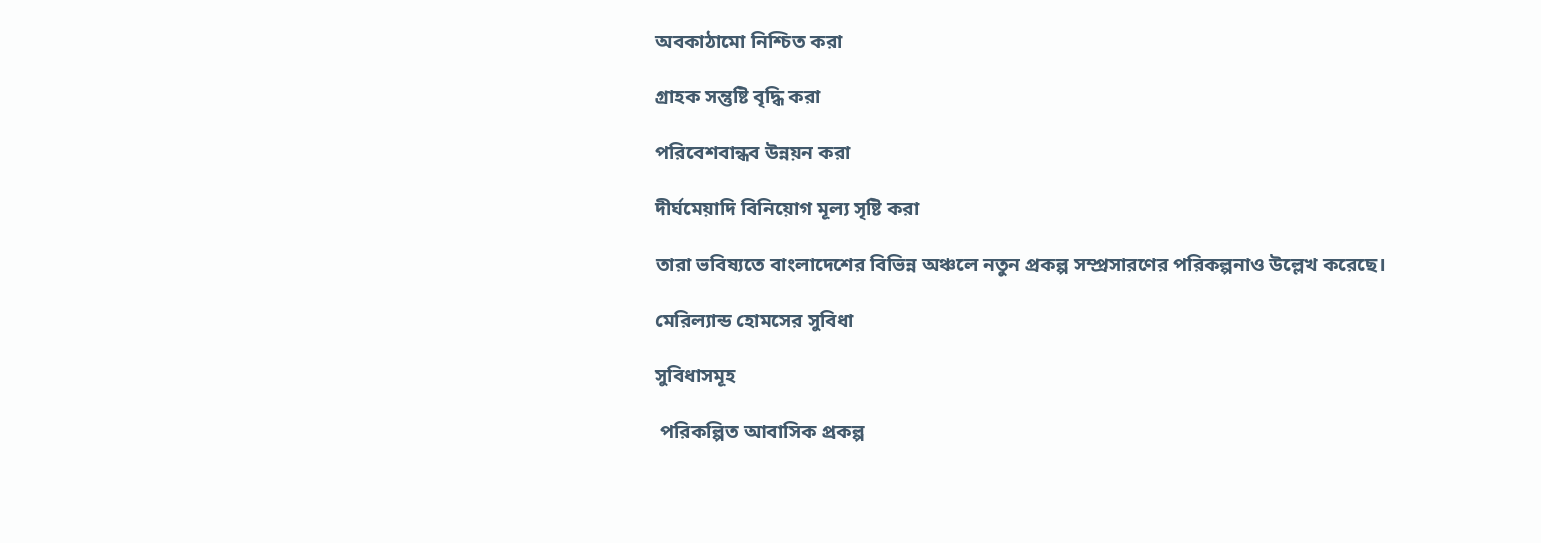অবকাঠামো নিশ্চিত করা

গ্রাহক সন্তুষ্টি বৃদ্ধি করা

পরিবেশবান্ধব উন্নয়ন করা

দীর্ঘমেয়াদি বিনিয়োগ মূল্য সৃষ্টি করা

তারা ভবিষ্যতে বাংলাদেশের বিভিন্ন অঞ্চলে নতুন প্রকল্প সম্প্রসারণের পরিকল্পনাও উল্লেখ করেছে।

মেরিল্যান্ড হোমসের সুবিধা

সুবিধাসমূহ

 পরিকল্পিত আবাসিক প্রকল্প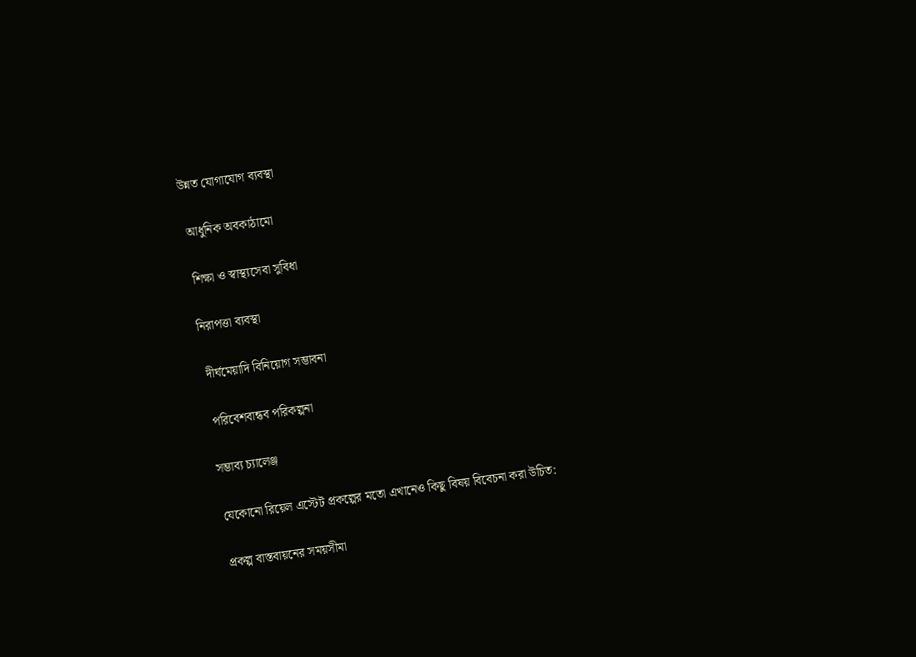উন্নত যোগাযোগ ব্যবস্থা

 আধুনিক অবকাঠামো

 শিক্ষা ও স্বাস্থ্যসেবা সুবিধা

নিরাপত্তা ব্যবস্থা

 দীর্ঘমেয়াদি বিনিয়োগ সম্ভাবনা

 পরিবেশবান্ধব পরিকল্পনা

সম্ভাব্য চ্যালেঞ্জ

যেকোনো রিয়েল এস্টেট প্রকল্পের মতো এখানেও কিছু বিষয় বিবেচনা করা উচিত:

প্রকল্প বাস্তবায়নের সময়সীমা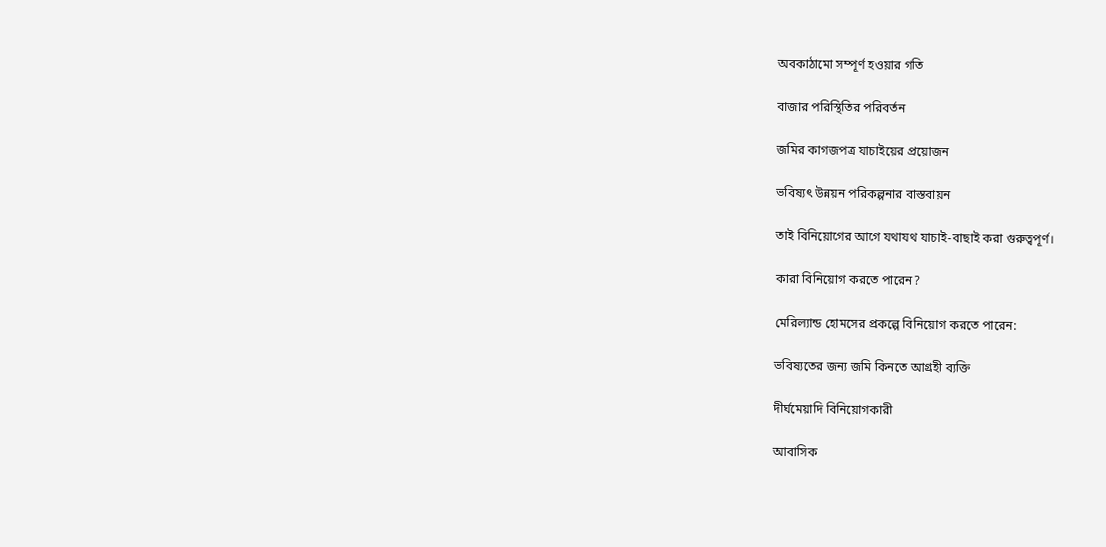অবকাঠামো সম্পূর্ণ হওয়ার গতি

বাজার পরিস্থিতির পরিবর্তন

জমির কাগজপত্র যাচাইয়ের প্রয়োজন

ভবিষ্যৎ উন্নয়ন পরিকল্পনার বাস্তবায়ন

তাই বিনিয়োগের আগে যথাযথ যাচাই-বাছাই করা গুরুত্বপূর্ণ।

কারা বিনিয়োগ করতে পারেন?

মেরিল্যান্ড হোমসের প্রকল্পে বিনিয়োগ করতে পারেন:

ভবিষ্যতের জন্য জমি কিনতে আগ্রহী ব্যক্তি

দীর্ঘমেয়াদি বিনিয়োগকারী

আবাসিক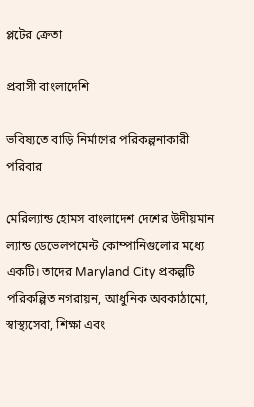প্লটের ক্রেতা

প্রবাসী বাংলাদেশি

ভবিষ্যতে বাড়ি নির্মাণের পরিকল্পনাকারী পরিবার

মেরিল্যান্ড হোমস বাংলাদেশ দেশের উদীয়মান ল্যান্ড ডেভেলপমেন্ট কোম্পানিগুলোর মধ্যে একটি। তাদের Maryland City প্রকল্পটি পরিকল্পিত নগরায়ন, আধুনিক অবকাঠামো, স্বাস্থ্যসেবা, শিক্ষা এবং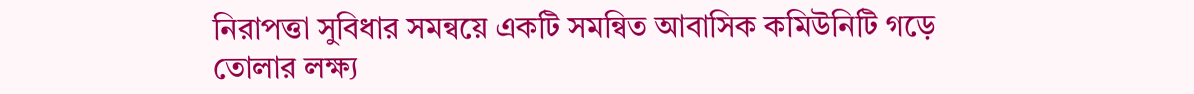নিরাপত্তা সুবিধার সমন্বয়ে একটি সমন্বিত আবাসিক কমিউনিটি গড়ে তোলার লক্ষ্য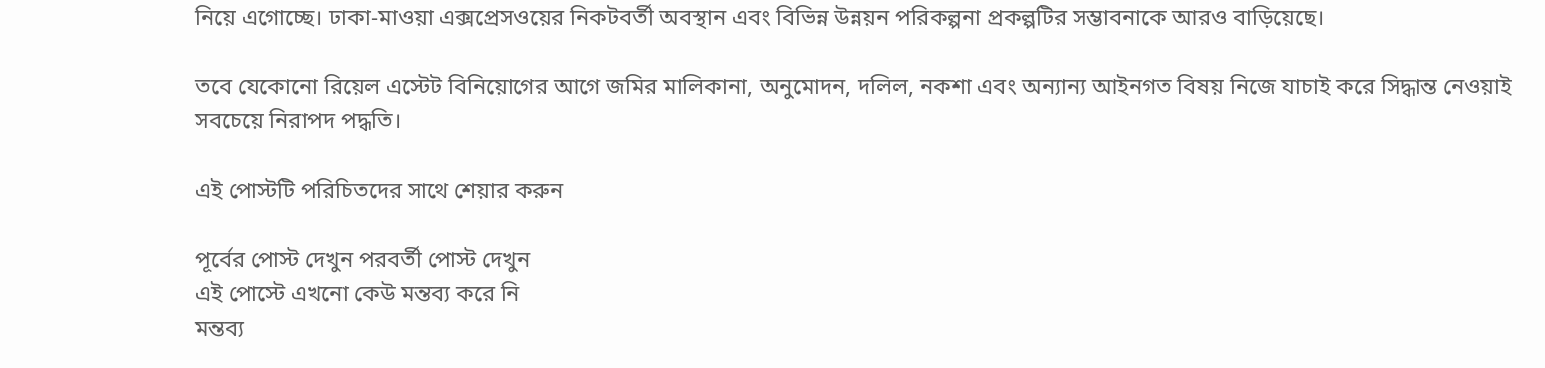নিয়ে এগোচ্ছে। ঢাকা-মাওয়া এক্সপ্রেসওয়ের নিকটবর্তী অবস্থান এবং বিভিন্ন উন্নয়ন পরিকল্পনা প্রকল্পটির সম্ভাবনাকে আরও বাড়িয়েছে।

তবে যেকোনো রিয়েল এস্টেট বিনিয়োগের আগে জমির মালিকানা, অনুমোদন, দলিল, নকশা এবং অন্যান্য আইনগত বিষয় নিজে যাচাই করে সিদ্ধান্ত নেওয়াই সবচেয়ে নিরাপদ পদ্ধতি।

এই পোস্টটি পরিচিতদের সাথে শেয়ার করুন

পূর্বের পোস্ট দেখুন পরবর্তী পোস্ট দেখুন
এই পোস্টে এখনো কেউ মন্তব্য করে নি
মন্তব্য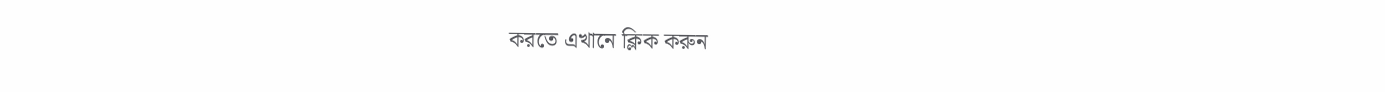করতে এখানে ক্লিক করুন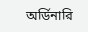অর্ডিনারি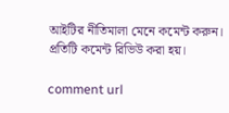আইটির নীতিমালা মেনে কমেন্ট করুন। প্রতিটি কমেন্ট রিভিউ করা হয়।

comment url